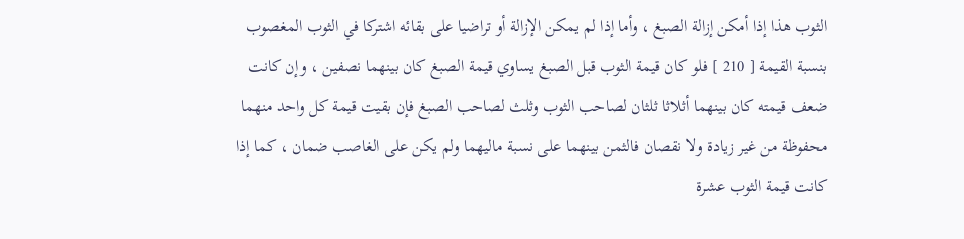الثوب هذا إذا أمكن إزالة الصبغ ، وأما إذا لم يمكن الإزالة أو تراضيا على بقائه اشتركا في الثوب المغصوب بنسبة القيمة [ 210 ] فلو كان قيمة الثوب قبل الصبغ يساوي قيمة الصبغ كان بينهما نصفين ، وإن كانت ضعف قيمته كان بينهما أثلاثا ثلثان لصاحب الثوب وثلث لصاحب الصبغ فإن بقيت قيمة كل واحد منهما محفوظة من غير زيادة ولا نقصان فالثمن بينهما على نسبة ماليهما ولم يكن على الغاصب ضمان ، كما إذا كانت قيمة الثوب عشرة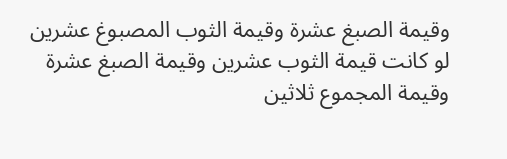وقيمة الصبغ عشرة وقيمة الثوب المصبوغ عشرين لو كانت قيمة الثوب عشرين وقيمة الصبغ عشرة وقيمة المجموع ثلاثين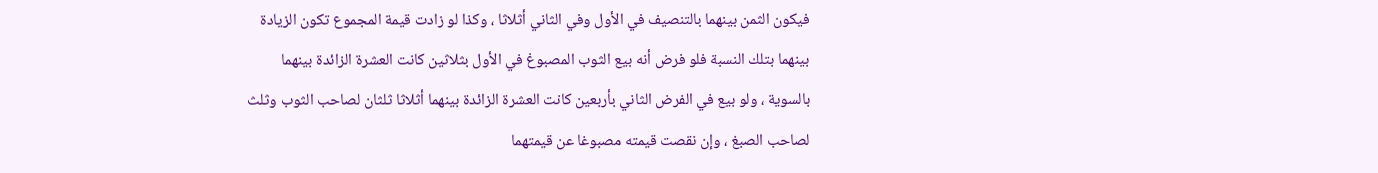فيكون الثمن بينهما بالتنصيف في الأول وفي الثاني أثلاثا ، وكذا لو زادت قيمة المجموع تكون الزيادة بينهما بتلك النسبة فلو فرض أنه بيع الثوب المصبوغ في الأول بثلاثين كانت العشرة الزائدة بينهما بالسوية ، ولو بيع في الفرض الثاني بأربعين كانت العشرة الزائدة بينهما أثلاثا ثلثان لصاحب الثوب وثلث لصاحب الصبغ ، وإن نقصت قيمته مصبوغا عن قيمتهما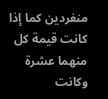منفردين كما إذا كانت قيمة كل منهما عشرة وكانت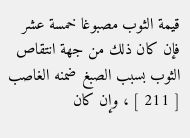قيمة الثوب مصبوغا خمسة عشر فإن كان ذلك من جهة انتقاص الثوب بسبب الصبغ ضمنه الغاصب [ 211 ] ، وإن كان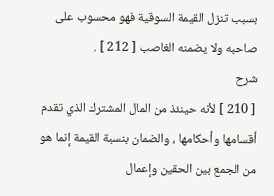بسبب تنزل القيمة السوقية فهو محسوب على صاحبه ولا يضمنه الغاصب [ 212 ] .
شرح
[ 210 ] لأنه حينئذ من المال المشترك الذي تقدم أقسامها وأحكامها ، والضمان بنسبة القيمة إنما هو من الجمع بين الحقين وإعمال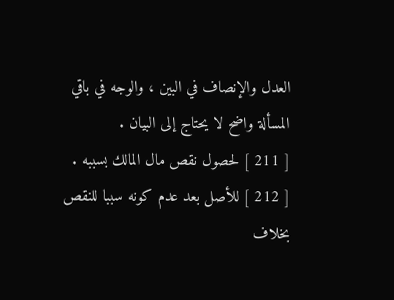العدل والإنصاف في البين ، والوجه في باقي المسألة واضح لا يحتاج إلى البيان .
[ 211 ] لحصول نقص مال المالك بسببه .
[ 212 ] للأصل بعد عدم كونه سببا للنقص بخلاف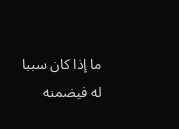ما إذا كان سببا له فيضمنه